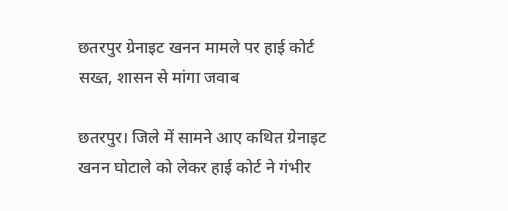छतरपुर ग्रेनाइट खनन मामले पर हाई कोर्ट सख्त, शासन से मांगा जवाब

छतरपुर। जिले में सामने आए कथित ग्रेनाइट खनन घोटाले को लेकर हाई कोर्ट ने गंभीर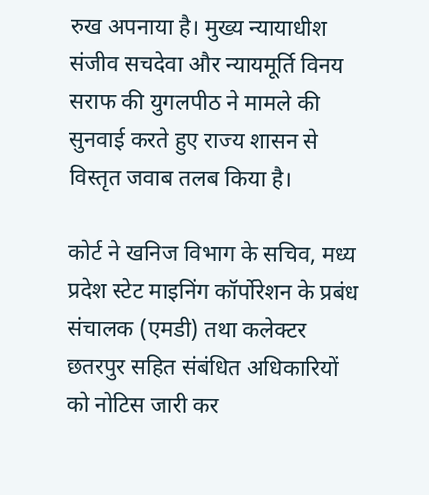रुख अपनाया है। मुख्य न्यायाधीश संजीव सचदेवा और न्यायमूर्ति विनय सराफ की युगलपीठ ने मामले की सुनवाई करते हुए राज्य शासन से विस्तृत जवाब तलब किया है।

कोर्ट ने खनिज विभाग के सचिव, मध्य प्रदेश स्टेट माइनिंग कॉर्पोरेशन के प्रबंध संचालक (एमडी) तथा कलेक्टर छतरपुर सहित संबंधित अधिकारियों को नोटिस जारी कर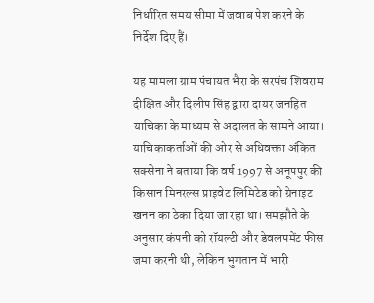निर्धारित समय सीमा में जवाब पेश करने के निर्देश दिए हैं।

यह मामला ग्राम पंचायत भैरा के सरपंच शिवराम दीक्षित और दिलीप सिंह द्वारा दायर जनहित याचिका के माध्यम से अदालत के सामने आया। याचिकाकर्ताओं की ओर से अधिवक्ता अंकित सक्सेना ने बताया कि वर्ष 1997 से अनूपपुर की किसान मिनरल्स प्राइवेट लिमिटेड को ग्रेनाइट खनन का ठेका दिया जा रहा था। समझौते के अनुसार कंपनी को रॉयल्टी और डेवलपमेंट फीस जमा करनी थी, लेकिन भुगतान में भारी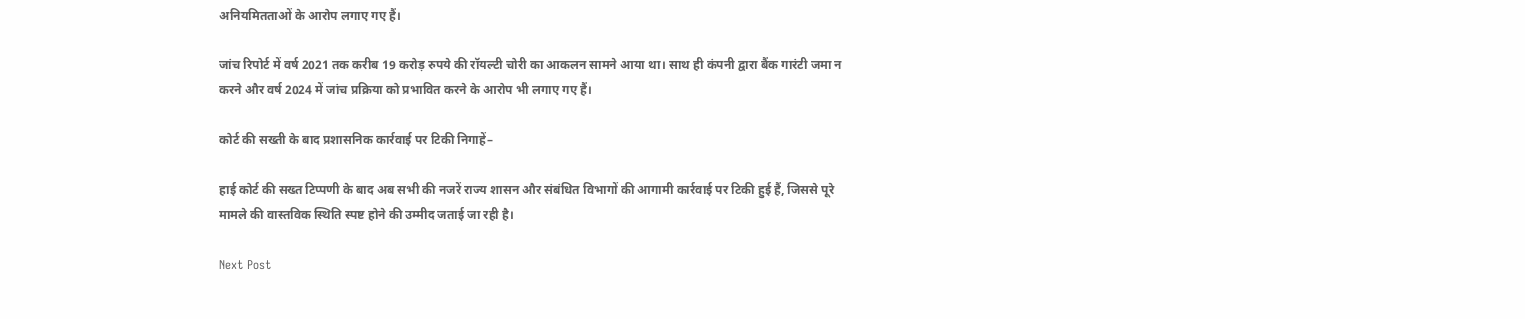अनियमितताओं के आरोप लगाए गए हैं।

जांच रिपोर्ट में वर्ष 2021 तक करीब 19 करोड़ रुपये की रॉयल्टी चोरी का आकलन सामने आया था। साथ ही कंपनी द्वारा बैंक गारंटी जमा न करने और वर्ष 2024 में जांच प्रक्रिया को प्रभावित करने के आरोप भी लगाए गए हैं।

कोर्ट की सख्ती के बाद प्रशासनिक कार्रवाई पर टिकी निगाहें–

हाई कोर्ट की सख्त टिप्पणी के बाद अब सभी की नजरें राज्य शासन और संबंधित विभागों की आगामी कार्रवाई पर टिकी हुई हैं, जिससे पूरे मामले की वास्तविक स्थिति स्पष्ट होने की उम्मीद जताई जा रही है।

Next Post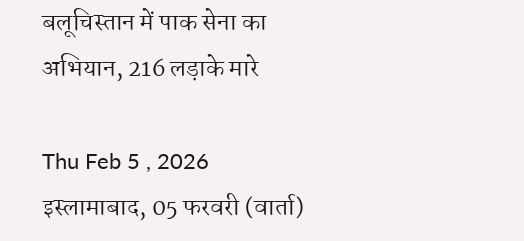बलूचिस्तान में पाक सेना का अभियान, 216 लड़ाके मारे

Thu Feb 5 , 2026
इस्लामाबाद, 05 फरवरी (वार्ता)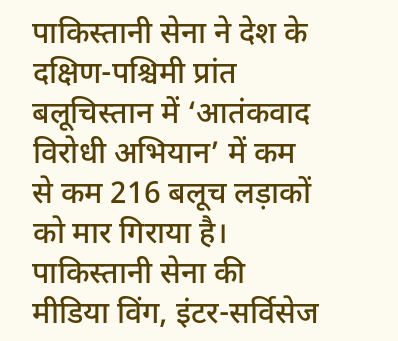पाकिस्तानी सेना ने देश के दक्षिण-पश्चिमी प्रांत बलूचिस्तान में ‘आतंकवाद विरोधी अभियान’ में कम से कम 216 बलूच लड़ाकों को मार गिराया है। पाकिस्तानी सेना की मीडिया विंग, इंटर-सर्विसेज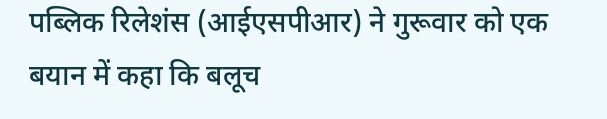पब्लिक रिलेशंस (आईएसपीआर) ने गुरूवार को एक बयान में कहा कि बलूच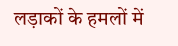लड़ाकों के हमलों में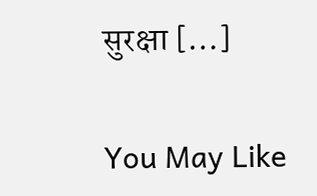सुरक्षा […]

You May Like